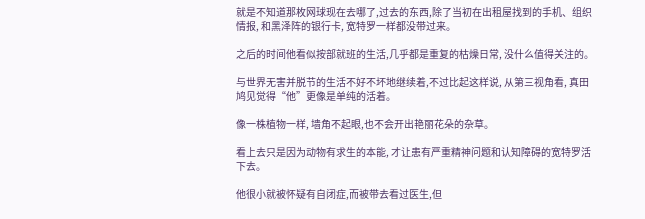就是不知道那枚网球现在去哪了,过去的东西,除了当初在出租屋找到的手机、组织情报, 和黑泽阵的银行卡, 宽特罗一样都没带过来。

之后的时间他看似按部就班的生活,几乎都是重复的枯燥日常, 没什么值得关注的。

与世界无害并脱节的生活不好不坏地继续着,不过比起这样说, 从第三视角看, 真田鸠见觉得“他”更像是单纯的活着。

像一株植物一样, 墙角不起眼,也不会开出艳丽花朵的杂草。

看上去只是因为动物有求生的本能, 才让患有严重精神问题和认知障碍的宽特罗活下去。

他很小就被怀疑有自闭症,而被带去看过医生,但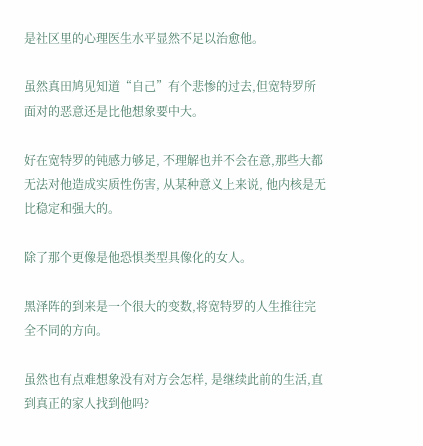是社区里的心理医生水平显然不足以治愈他。

虽然真田鸠见知道“自己”有个悲惨的过去,但宽特罗所面对的恶意还是比他想象要中大。

好在宽特罗的钝感力够足, 不理解也并不会在意,那些大都无法对他造成实质性伤害, 从某种意义上来说, 他内核是无比稳定和强大的。

除了那个更像是他恐惧类型具像化的女人。

黑泽阵的到来是一个很大的变数,将宽特罗的人生推往完全不同的方向。

虽然也有点难想象没有对方会怎样, 是继续此前的生活,直到真正的家人找到他吗?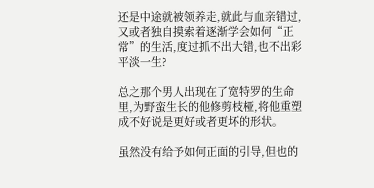还是中途就被领养走,就此与血亲错过,又或者独自摸索着逐渐学会如何“正常”的生活,度过抓不出大错,也不出彩平淡一生?

总之那个男人出现在了宽特罗的生命里,为野蛮生长的他修剪枝桠,将他重塑成不好说是更好或者更坏的形状。

虽然没有给予如何正面的引导,但也的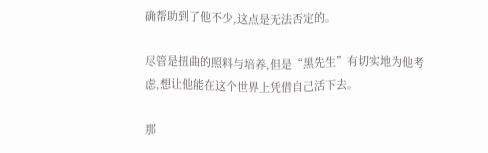确帮助到了他不少,这点是无法否定的。

尽管是扭曲的照料与培养,但是“黑先生”有切实地为他考虑,想让他能在这个世界上凭借自己活下去。

那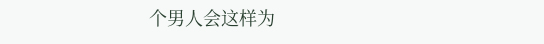个男人会这样为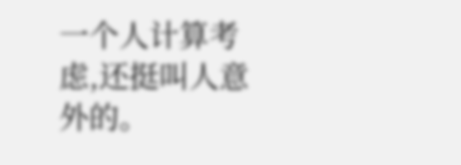一个人计算考虑,还挺叫人意外的。